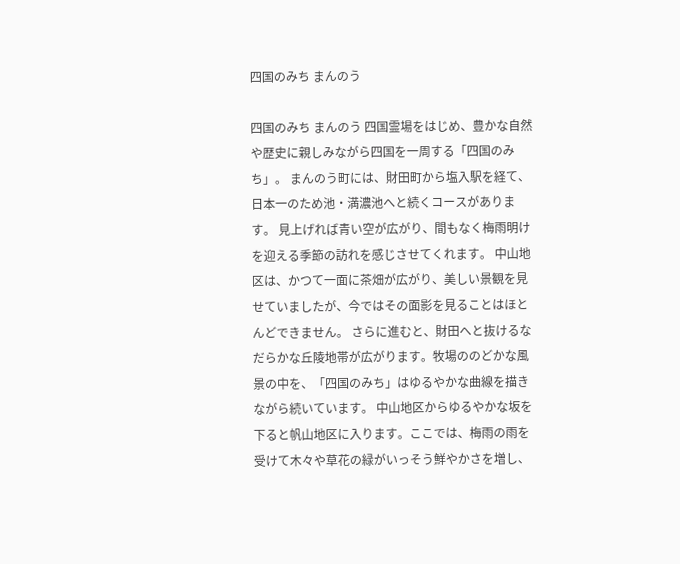四国のみち まんのう

四国のみち まんのう 四国霊場をはじめ、豊かな自然や歴史に親しみながら四国を一周する「四国のみち」。 まんのう町には、財田町から塩入駅を経て、日本一のため池・満濃池へと続くコースがあります。 見上げれば青い空が広がり、間もなく梅雨明けを迎える季節の訪れを感じさせてくれます。 中山地区は、かつて一面に茶畑が広がり、美しい景観を見せていましたが、今ではその面影を見ることはほとんどできません。 さらに進むと、財田へと抜けるなだらかな丘陵地帯が広がります。牧場ののどかな風景の中を、「四国のみち」はゆるやかな曲線を描きながら続いています。 中山地区からゆるやかな坂を下ると帆山地区に入ります。ここでは、梅雨の雨を受けて木々や草花の緑がいっそう鮮やかさを増し、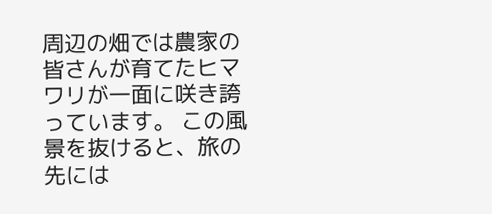周辺の畑では農家の皆さんが育てたヒマワリが一面に咲き誇っています。 この風景を抜けると、旅の先には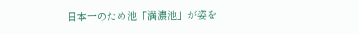日本一のため池「満濃池」が姿を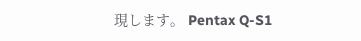現します。 Pentax Q-S1